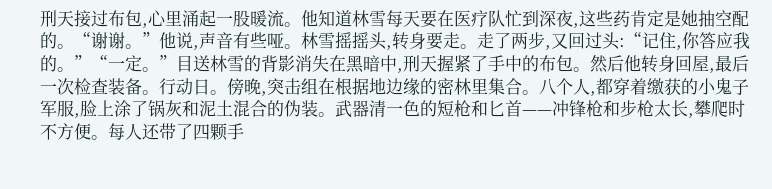刑天接过布包,心里涌起一股暖流。他知道林雪每天要在医疗队忙到深夜,这些药肯定是她抽空配的。“谢谢。”他说,声音有些哑。林雪摇摇头,转身要走。走了两步,又回过头:“记住,你答应我的。”“一定。”目送林雪的背影消失在黑暗中,刑天握紧了手中的布包。然后他转身回屋,最后一次检查装备。行动日。傍晚,突击组在根据地边缘的密林里集合。八个人,都穿着缴获的小鬼子军服,脸上涂了锅灰和泥土混合的伪装。武器清一色的短枪和匕首——冲锋枪和步枪太长,攀爬时不方便。每人还带了四颗手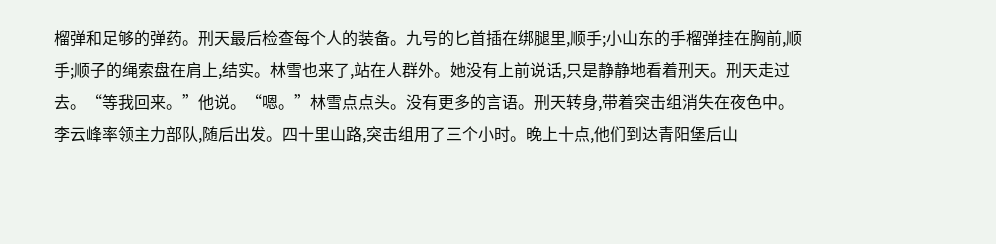榴弹和足够的弹药。刑天最后检查每个人的装备。九号的匕首插在绑腿里,顺手;小山东的手榴弹挂在胸前,顺手;顺子的绳索盘在肩上,结实。林雪也来了,站在人群外。她没有上前说话,只是静静地看着刑天。刑天走过去。“等我回来。”他说。“嗯。”林雪点点头。没有更多的言语。刑天转身,带着突击组消失在夜色中。李云峰率领主力部队,随后出发。四十里山路,突击组用了三个小时。晚上十点,他们到达青阳堡后山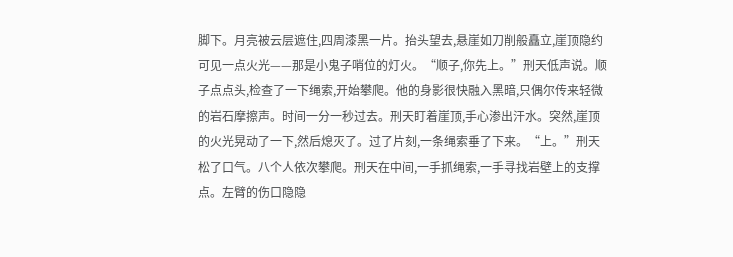脚下。月亮被云层遮住,四周漆黑一片。抬头望去,悬崖如刀削般矗立,崖顶隐约可见一点火光——那是小鬼子哨位的灯火。“顺子,你先上。”刑天低声说。顺子点点头,检查了一下绳索,开始攀爬。他的身影很快融入黑暗,只偶尔传来轻微的岩石摩擦声。时间一分一秒过去。刑天盯着崖顶,手心渗出汗水。突然,崖顶的火光晃动了一下,然后熄灭了。过了片刻,一条绳索垂了下来。“上。”刑天松了口气。八个人依次攀爬。刑天在中间,一手抓绳索,一手寻找岩壁上的支撑点。左臂的伤口隐隐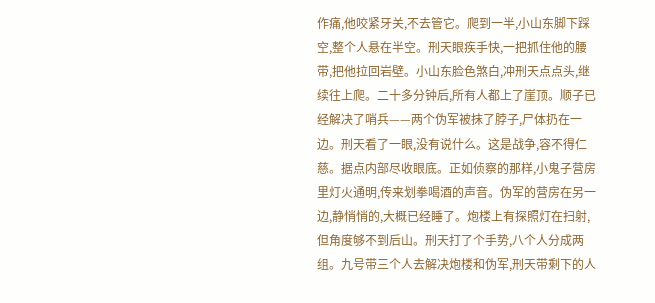作痛,他咬紧牙关,不去管它。爬到一半,小山东脚下踩空,整个人悬在半空。刑天眼疾手快,一把抓住他的腰带,把他拉回岩壁。小山东脸色煞白,冲刑天点点头,继续往上爬。二十多分钟后,所有人都上了崖顶。顺子已经解决了哨兵——两个伪军被抹了脖子,尸体扔在一边。刑天看了一眼,没有说什么。这是战争,容不得仁慈。据点内部尽收眼底。正如侦察的那样,小鬼子营房里灯火通明,传来划拳喝酒的声音。伪军的营房在另一边,静悄悄的,大概已经睡了。炮楼上有探照灯在扫射,但角度够不到后山。刑天打了个手势,八个人分成两组。九号带三个人去解决炮楼和伪军,刑天带剩下的人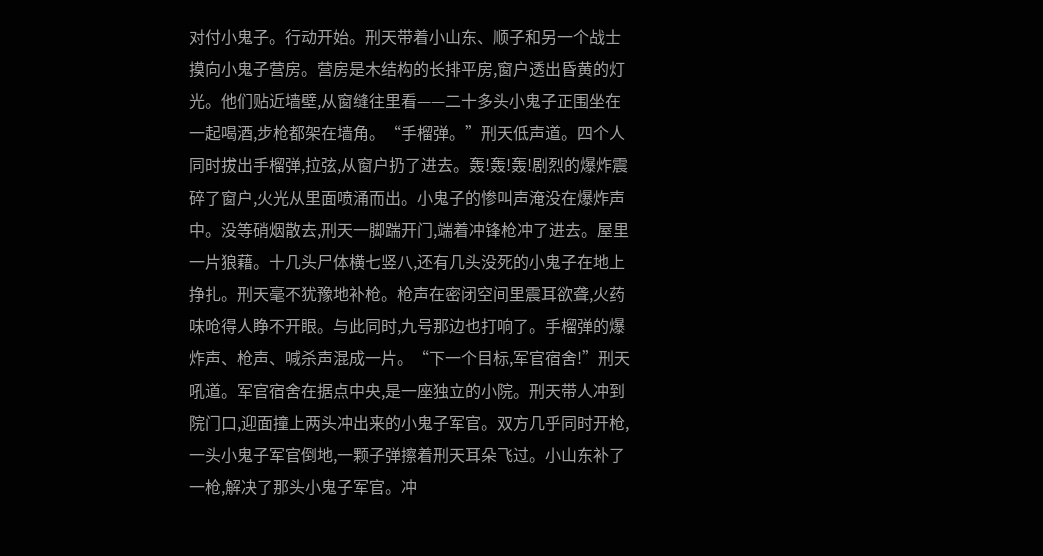对付小鬼子。行动开始。刑天带着小山东、顺子和另一个战士摸向小鬼子营房。营房是木结构的长排平房,窗户透出昏黄的灯光。他们贴近墙壁,从窗缝往里看——二十多头小鬼子正围坐在一起喝酒,步枪都架在墙角。“手榴弹。”刑天低声道。四个人同时拔出手榴弹,拉弦,从窗户扔了进去。轰!轰!轰!剧烈的爆炸震碎了窗户,火光从里面喷涌而出。小鬼子的惨叫声淹没在爆炸声中。没等硝烟散去,刑天一脚踹开门,端着冲锋枪冲了进去。屋里一片狼藉。十几头尸体横七竖八,还有几头没死的小鬼子在地上挣扎。刑天毫不犹豫地补枪。枪声在密闭空间里震耳欲聋,火药味呛得人睁不开眼。与此同时,九号那边也打响了。手榴弹的爆炸声、枪声、喊杀声混成一片。“下一个目标,军官宿舍!”刑天吼道。军官宿舍在据点中央,是一座独立的小院。刑天带人冲到院门口,迎面撞上两头冲出来的小鬼子军官。双方几乎同时开枪,一头小鬼子军官倒地,一颗子弹擦着刑天耳朵飞过。小山东补了一枪,解决了那头小鬼子军官。冲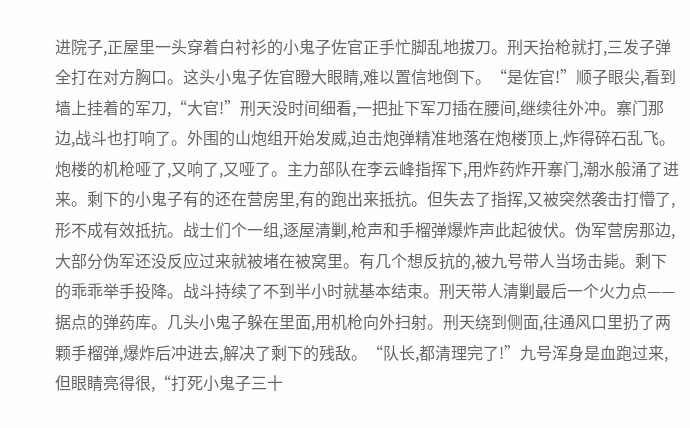进院子,正屋里一头穿着白衬衫的小鬼子佐官正手忙脚乱地拔刀。刑天抬枪就打,三发子弹全打在对方胸口。这头小鬼子佐官瞪大眼睛,难以置信地倒下。“是佐官!”顺子眼尖,看到墙上挂着的军刀,“大官!”刑天没时间细看,一把扯下军刀插在腰间,继续往外冲。寨门那边,战斗也打响了。外围的山炮组开始发威,迫击炮弹精准地落在炮楼顶上,炸得碎石乱飞。炮楼的机枪哑了,又响了,又哑了。主力部队在李云峰指挥下,用炸药炸开寨门,潮水般涌了进来。剩下的小鬼子有的还在营房里,有的跑出来抵抗。但失去了指挥,又被突然袭击打懵了,形不成有效抵抗。战士们个一组,逐屋清剿,枪声和手榴弹爆炸声此起彼伏。伪军营房那边,大部分伪军还没反应过来就被堵在被窝里。有几个想反抗的,被九号带人当场击毙。剩下的乖乖举手投降。战斗持续了不到半小时就基本结束。刑天带人清剿最后一个火力点——据点的弹药库。几头小鬼子躲在里面,用机枪向外扫射。刑天绕到侧面,往通风口里扔了两颗手榴弹,爆炸后冲进去,解决了剩下的残敌。“队长,都清理完了!”九号浑身是血跑过来,但眼睛亮得很,“打死小鬼子三十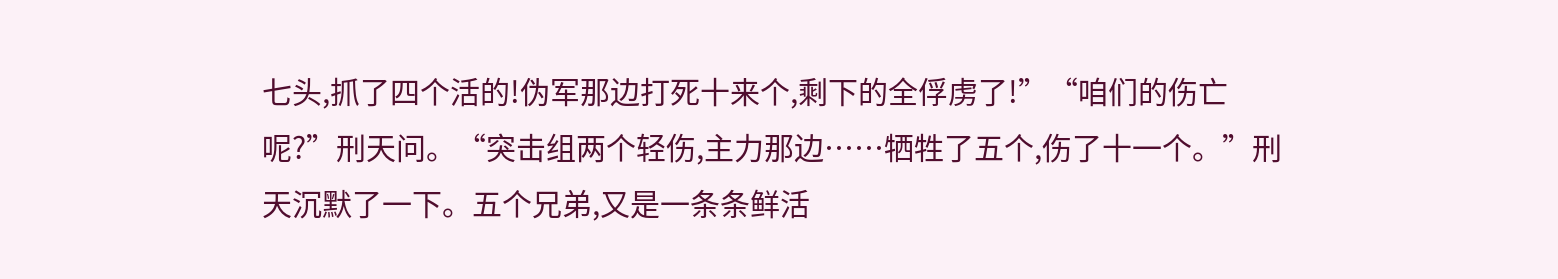七头,抓了四个活的!伪军那边打死十来个,剩下的全俘虏了!”“咱们的伤亡呢?”刑天问。“突击组两个轻伤,主力那边……牺牲了五个,伤了十一个。”刑天沉默了一下。五个兄弟,又是一条条鲜活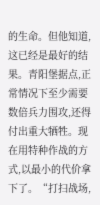的生命。但他知道,这已经是最好的结果。青阳堡据点,正常情况下至少需要数倍兵力围攻,还得付出重大牺牲。现在用特种作战的方式,以最小的代价拿下了。“打扫战场,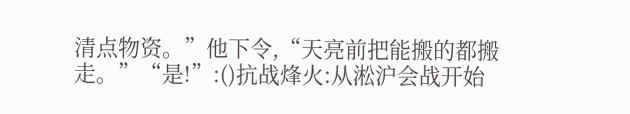清点物资。”他下令,“天亮前把能搬的都搬走。”“是!”:()抗战烽火:从淞沪会战开始